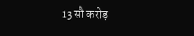13 सौ करोड़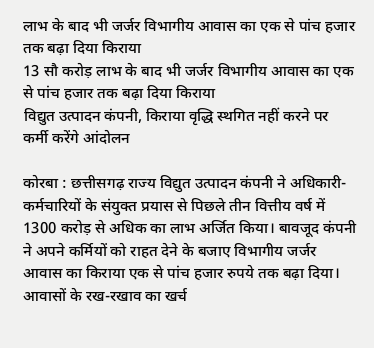लाभ के बाद भी जर्जर विभागीय आवास का एक से पांच हजार तक बढ़ा दिया किराया
13 सौ करोड़ लाभ के बाद भी जर्जर विभागीय आवास का एक से पांच हजार तक बढ़ा दिया किराया
विद्युत उत्पादन कंपनी, किराया वृद्धि स्थगित नहीं करने पर कर्मी करेंगे आंदोलन

कोरबा : छत्तीसगढ़ राज्य विद्युत उत्पादन कंपनी ने अधिकारी- कर्मचारियों के संयुक्त प्रयास से पिछले तीन वित्तीय वर्ष में 1300 करोड़ से अधिक का लाभ अर्जित किया। बावजूद कंपनी ने अपने कर्मियों को राहत देने के बजाए विभागीय जर्जर आवास का किराया एक से पांच हजार रुपये तक बढ़ा दिया। आवासों के रख-रखाव का खर्च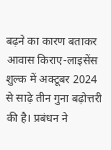बढ़ने का कारण बताकर आवास किराए-लाइसेंस शुल्क में अक्टूबर 2024 से साढ़े तीन गुना बढ़ोत्तरी की है। प्रबंधन ने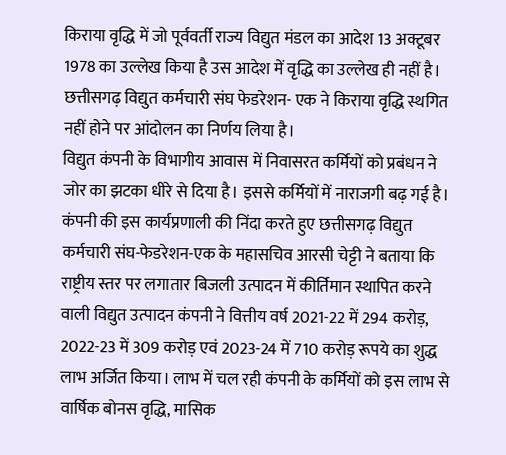किराया वृद्धि में जो पूर्ववर्ती राज्य विद्युत मंडल का आदेश 13 अक्टूबर 1978 का उल्लेख किया है उस आदेश में वृद्धि का उल्लेख ही नहीं है। छत्तीसगढ़ विद्युत कर्मचारी संघ फेडरेशन- एक ने किराया वृद्धि स्थगित नहीं होने पर आंदोलन का निर्णय लिया है।
विद्युत कंपनी के विभागीय आवास में निवासरत कर्मियों को प्रबंधन ने जोर का झटका धीरे से दिया है। इससे कर्मियों में नाराजगी बढ़ गई है। कंपनी की इस कार्यप्रणाली की निंदा करते हुए छत्तीसगढ़ विद्युत कर्मचारी संघ-फेडरेशन-एक के महासचिव आरसी चेट्टी ने बताया कि राष्ट्रीय स्तर पर लगातार बिजली उत्पादन में कीर्तिमान स्थापित करने वाली विद्युत उत्पादन कंपनी ने वित्तीय वर्ष 2021-22 में 294 करोड़, 2022-23 में 309 करोड़ एवं 2023-24 में 710 करोड़ रूपये का शुद्ध लाभ अर्जित किया। लाभ में चल रही कंपनी के कर्मियों को इस लाभ से वार्षिक बोनस वृद्धि, मासिक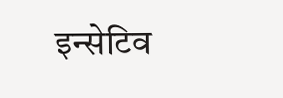इन्सेटिव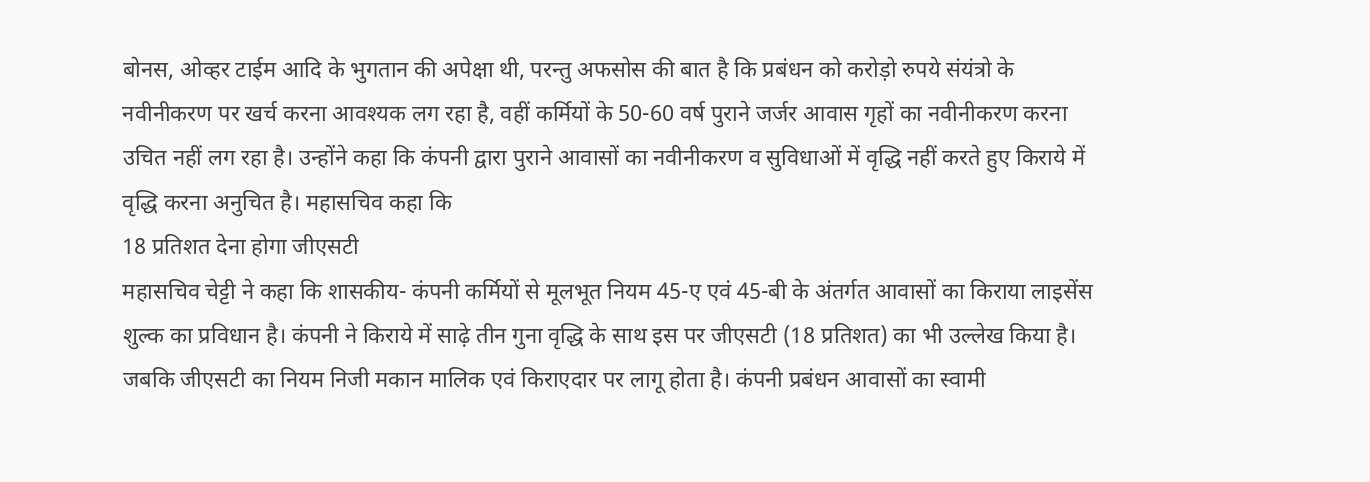बोनस, ओव्हर टाईम आदि के भुगतान की अपेक्षा थी, परन्तु अफसोस की बात है कि प्रबंधन को करोड़ो रुपये संयंत्रो के नवीनीकरण पर खर्च करना आवश्यक लग रहा है, वहीं कर्मियों के 50-60 वर्ष पुराने जर्जर आवास गृहों का नवीनीकरण करना उचित नहीं लग रहा है। उन्होंने कहा कि कंपनी द्वारा पुराने आवासों का नवीनीकरण व सुविधाओं में वृद्धि नहीं करते हुए किराये में वृद्धि करना अनुचित है। महासचिव कहा कि
18 प्रतिशत देना होगा जीएसटी
महासचिव चेट्टी ने कहा कि शासकीय- कंपनी कर्मियों से मूलभूत नियम 45-ए एवं 45-बी के अंतर्गत आवासों का किराया लाइसेंस शुल्क का प्रविधान है। कंपनी ने किराये में साढ़े तीन गुना वृद्धि के साथ इस पर जीएसटी (18 प्रतिशत) का भी उल्लेख किया है। जबकि जीएसटी का नियम निजी मकान मालिक एवं किराएदार पर लागू होता है। कंपनी प्रबंधन आवासों का स्वामी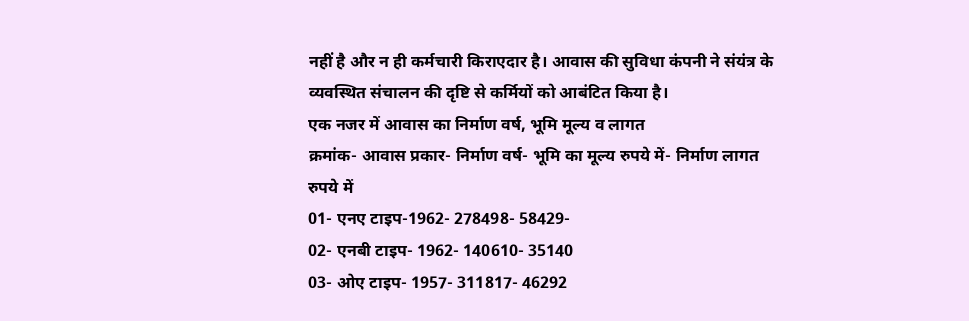नहीं है और न ही कर्मचारी किराएदार है। आवास की सुविधा कंपनी ने संयंत्र के व्यवस्थित संचालन की दृष्टि से कर्मियों को आबंटित किया है।
एक नजर में आवास का निर्माण वर्ष, भूमि मूल्य व लागत
क्रमांक- आवास प्रकार- निर्माण वर्ष- भूमि का मूल्य रुपये में- निर्माण लागत रुपये में
01- एनए टाइप-1962- 278498- 58429-
02- एनबी टाइप- 1962- 140610- 35140
03- ओए टाइप- 1957- 311817- 46292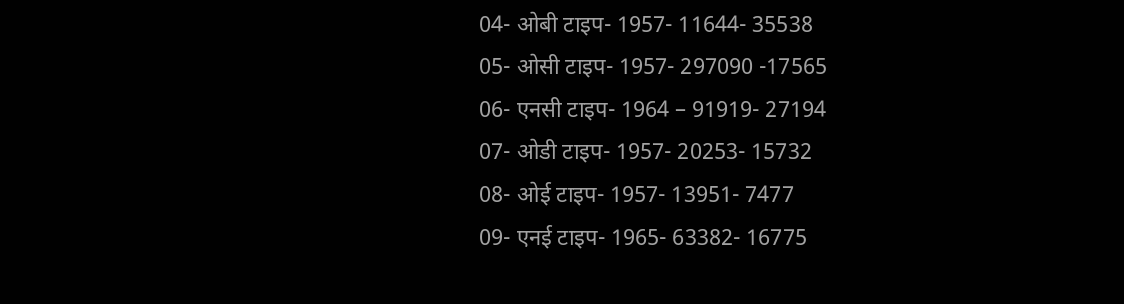04- ओबी टाइप- 1957- 11644- 35538
05- ओसी टाइप- 1957- 297090 -17565
06- एनसी टाइप- 1964 – 91919- 27194
07- ओडी टाइप- 1957- 20253- 15732
08- ओई टाइप- 1957- 13951- 7477
09- एनई टाइप- 1965- 63382- 16775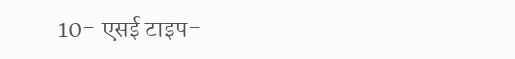10- एसई टाइप-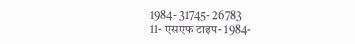1984- 31745- 26783
11- एसएफ टाइप- 1984-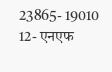23865- 19010
12- एनएफ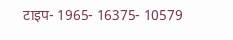टाइप- 1965- 16375- 10579